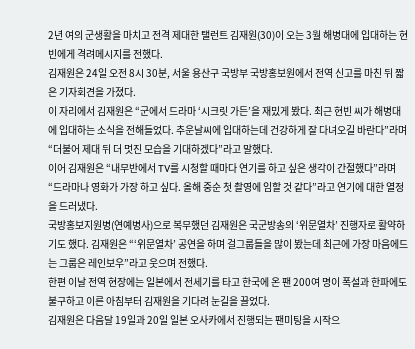2년 여의 군생활을 마치고 전격 제대한 탤런트 김재원(30)이 오는 3월 해병대에 입대하는 현빈에게 격려메시지를 전했다.
김재원은 24일 오전 8시 30분, 서울 용산구 국방부 국방홍보원에서 전역 신고를 마친 뒤 짧은 기자회견을 가졌다.
이 자리에서 김재원은 “군에서 드라마 ‘시크릿 가든’을 재밌게 봤다. 최근 현빈 씨가 해병대에 입대하는 소식을 전해들었다. 추운날씨에 입대하는데 건강하게 잘 다녀오길 바란다”라며 “더불어 제대 뒤 더 멋진 모습을 기대하겠다”라고 말했다.
이어 김재원은 “내무반에서 TV를 시청할 때마다 연기를 하고 싶은 생각이 간절했다”라며 “드라마나 영화가 가장 하고 싶다. 올해 중순 첫 촬영에 임할 것 같다”라고 연기에 대한 열정을 드러냈다.
국방홍보지원병(연예병사)으로 복무했던 김재원은 국군방송의 ‘위문열차’ 진행자로 활약하기도 했다. 김재원은 “‘위문열차’ 공연을 하며 걸그룹들을 많이 봤는데 최근에 가장 마음에드는 그룹은 레인보우”라고 웃으며 전했다.
한편 이날 전역 현장에는 일본에서 전세기를 타고 한국에 온 팬 200여 명이 폭설과 한파에도 불구하고 이른 아침부터 김재원을 기다려 눈길을 끌었다.
김재원은 다음달 19일과 20일 일본 오사카에서 진행되는 팬미팅을 시작으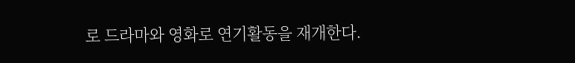로 드라마와 영화로 연기활동을 재개한다.